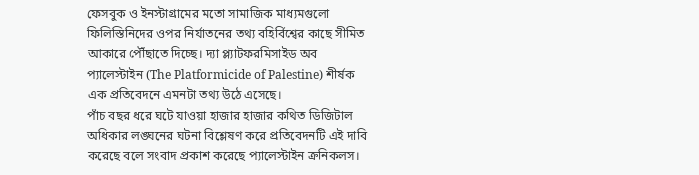ফেসবুক ও ইনস্টাগ্রামের মতো সামাজিক মাধ্যমগুলো ফিলিস্তিনিদের ওপর নির্যাতনের তথ্য বহির্বিশ্বের কাছে সীমিত আকারে পৌঁছাতে দিচ্ছে। দ্যা প্ল্যাটফরমিসাইড অব প্যালেস্টাইন (The Platformicide of Palestine) শীর্ষক এক প্রতিবেদনে এমনটা তথ্য উঠে এসেছে।
পাঁচ বছর ধরে ঘটে যাওয়া হাজার হাজার কথিত ডিজিটাল অধিকার লঙ্ঘনের ঘটনা বিশ্লেষণ করে প্রতিবেদনটি এই দাবি করেছে বলে সংবাদ প্রকাশ করেছে প্যালেস্টাইন ক্রনিকলস।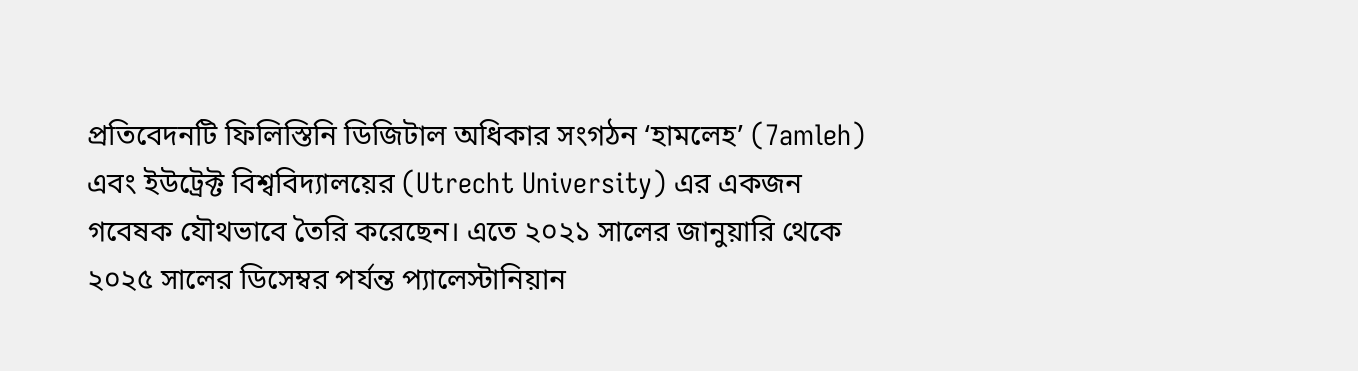প্রতিবেদনটি ফিলিস্তিনি ডিজিটাল অধিকার সংগঠন ‘হামলেহ’ (7amleh) এবং ইউট্রেক্ট বিশ্ববিদ্যালয়ের (Utrecht University) এর একজন গবেষক যৌথভাবে তৈরি করেছেন। এতে ২০২১ সালের জানুয়ারি থেকে ২০২৫ সালের ডিসেম্বর পর্যন্ত প্যালেস্টানিয়ান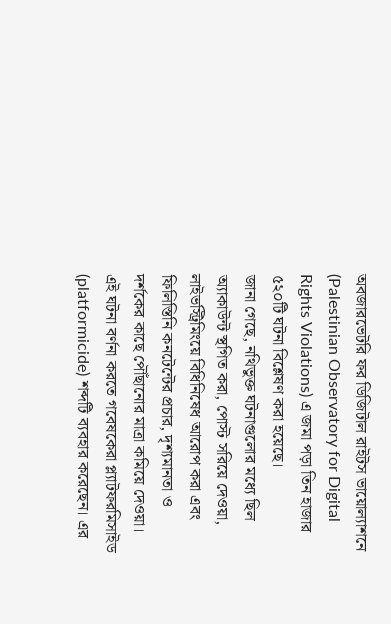অবজারভেটরি ফর ডিজিটাল রাইটস ভায়োল্যাশনে (Palestinian Observatory for Digital Rights Violations) এ জমা পড়া তিন হাজার ৫২০টি ঘটনা বিশ্লেষণ করা হয়েছে।
জানা গেছে, নথিভুক্ত ঘটনাগুলোর মধ্যে ছিল অ্যাকাউন্ট স্থগিত করা, পোস্ট সরিয়ে দেওয়া, লাইভস্ট্রিমিংয়ে বিধিনিষেধ আরোপ করা এবং ফিলিস্তিনি কনটেন্টের প্রচার, দৃশ্যমানতা ও দর্শকের কাছে পৌঁছানোর মাত্রা কমিয়ে দেওয়া।
এই ঘটনা বর্ণনা করতে গবেষকেরা প্ল্যাটফরমিসাইড (platformicide) শব্দটি ব্যবহার করেছেন। এর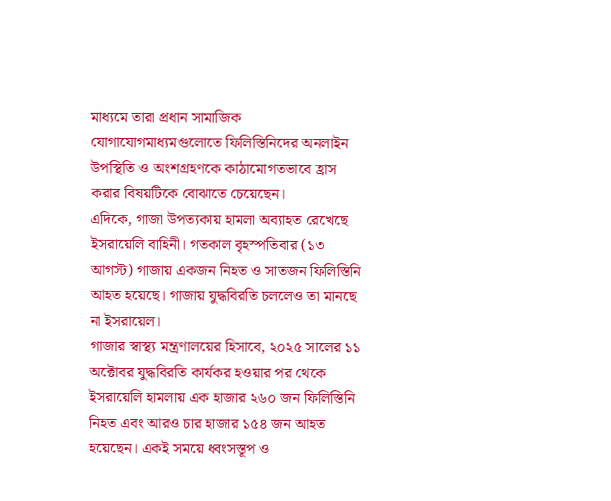মাধ্যমে তারা প্রধান সামাজিক যোগাযোগমাধ্যমগুলোতে ফিলিস্তিনিদের অনলাইন উপস্থিতি ও অংশগ্রহণকে কাঠামোগতভাবে হ্রাস করার বিষয়টিকে বোঝাতে চেয়েছেন।
এদিকে, গাজা উপত্যকায় হামলা অব্যাহত রেখেছে ইসরায়েলি বাহিনী। গতকাল বৃহস্পতিবার (১৩ আগস্ট) গাজায় একজন নিহত ও সাতজন ফিলিস্তিনি আহত হয়েছে। গাজায় যুদ্ধবিরতি চললেও তা মানছে না ইসরায়েল।
গাজার স্বাস্থ্য মন্ত্রণালয়ের হিসাবে, ২০২৫ সালের ১১ অক্টোবর যুদ্ধবিরতি কার্যকর হওয়ার পর থেকে ইসরায়েলি হামলায় এক হাজার ২৬০ জন ফিলিস্তিনি নিহত এবং আরও চার হাজার ১৫৪ জন আহত হয়েছেন। একই সময়ে ধ্বংসস্তূপ ও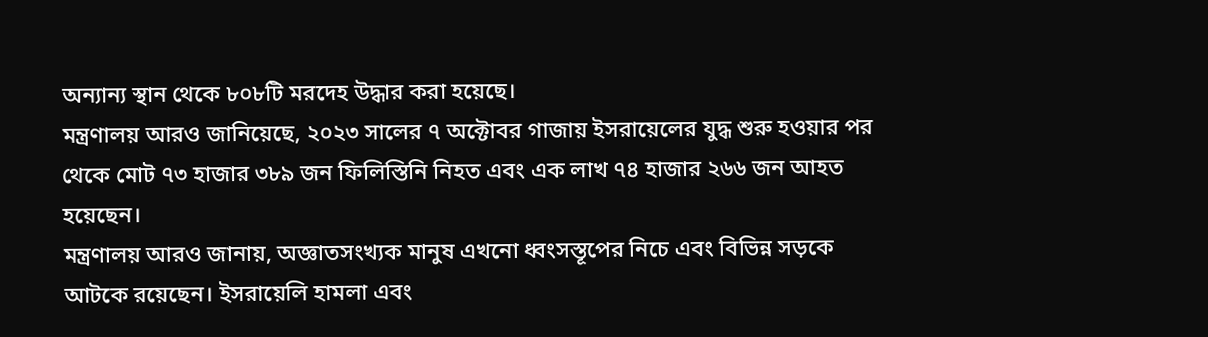অন্যান্য স্থান থেকে ৮০৮টি মরদেহ উদ্ধার করা হয়েছে।
মন্ত্রণালয় আরও জানিয়েছে, ২০২৩ সালের ৭ অক্টোবর গাজায় ইসরায়েলের যুদ্ধ শুরু হওয়ার পর থেকে মোট ৭৩ হাজার ৩৮৯ জন ফিলিস্তিনি নিহত এবং এক লাখ ৭৪ হাজার ২৬৬ জন আহত হয়েছেন।
মন্ত্রণালয় আরও জানায়, অজ্ঞাতসংখ্যক মানুষ এখনো ধ্বংসস্তূপের নিচে এবং বিভিন্ন সড়কে আটকে রয়েছেন। ইসরায়েলি হামলা এবং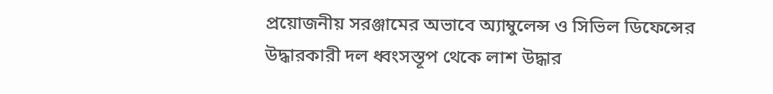প্রয়োজনীয় সরঞ্জামের অভাবে অ্যাম্বুলেন্স ও সিভিল ডিফেন্সের উদ্ধারকারী দল ধ্বংসস্তূপ থেকে লাশ উদ্ধার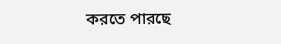করতে পারছে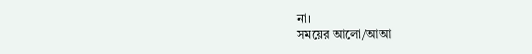না।
সময়ের আলো/আআ